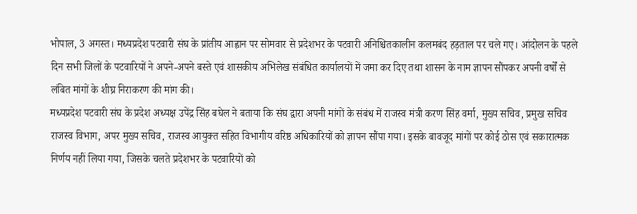भोपाल, 3 अगस्त। मध्यप्रदेश पटवारी संघ के प्रांतीय आह्वान पर सोमवार से प्रदेशभर के पटवारी अनिश्चितकालीन कलमबंद हड़ताल पर चले गए। आंदोलन के पहले दिन सभी जिलों के पटवारियों ने अपने-अपने बस्ते एवं शासकीय अभिलेख संबंधित कार्यालयों में जमा कर दिए तथा शासन के नाम ज्ञापन सौंपकर अपनी वर्षों से लंबित मांगों के शीघ्र निराकरण की मांग की।
मध्यप्रदेश पटवारी संघ के प्रदेश अध्यक्ष उपेंद्र सिंह बघेल ने बताया कि संघ द्वारा अपनी मांगों के संबंध में राजस्व मंत्री करण सिंह वर्मा, मुख्य सचिव, प्रमुख सचिव राजस्व विभाग, अपर मुख्य सचिव, राजस्व आयुक्त सहित विभागीय वरिष्ठ अधिकारियों को ज्ञापन सौंपा गया। इसके बावजूद मांगों पर कोई ठोस एवं सकारात्मक निर्णय नहीं लिया गया, जिसके चलते प्रदेशभर के पटवारियों को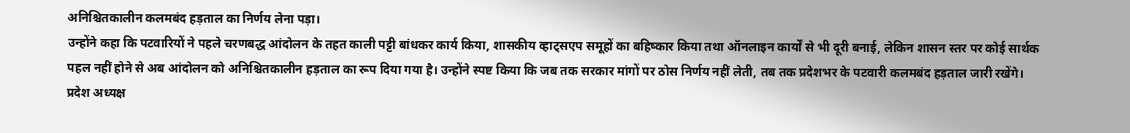अनिश्चितकालीन कलमबंद हड़ताल का निर्णय लेना पड़ा।
उन्होंने कहा कि पटवारियों ने पहले चरणबद्ध आंदोलन के तहत काली पट्टी बांधकर कार्य किया, शासकीय व्हाट्सएप समूहों का बहिष्कार किया तथा ऑनलाइन कार्यों से भी दूरी बनाई, लेकिन शासन स्तर पर कोई सार्थक पहल नहीं होने से अब आंदोलन को अनिश्चितकालीन हड़ताल का रूप दिया गया है। उन्होंने स्पष्ट किया कि जब तक सरकार मांगों पर ठोस निर्णय नहीं लेती, तब तक प्रदेशभर के पटवारी कलमबंद हड़ताल जारी रखेंगे।
प्रदेश अध्यक्ष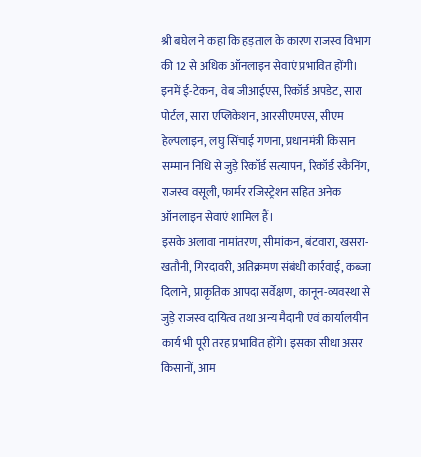श्री बघेल ने कहा कि हड़ताल के कारण राजस्व विभाग की 12 से अधिक ऑनलाइन सेवाएं प्रभावित होंगी। इनमें ई-टेकन, वेब जीआईएस, रिकॉर्ड अपडेट, सारा पोर्टल, सारा एप्लिकेशन, आरसीएमएस, सीएम हेल्पलाइन, लघु सिंचाई गणना, प्रधानमंत्री किसान सम्मान निधि से जुड़े रिकॉर्ड सत्यापन, रिकॉर्ड स्कैनिंग, राजस्व वसूली, फार्मर रजिस्ट्रेशन सहित अनेक ऑनलाइन सेवाएं शामिल हैं।
इसके अलावा नामांतरण, सीमांकन, बंटवारा, खसरा-खतौनी, गिरदावरी, अतिक्रमण संबंधी कार्रवाई, कब्जा दिलाने, प्राकृतिक आपदा सर्वेक्षण, कानून-व्यवस्था से जुड़े राजस्व दायित्व तथा अन्य मैदानी एवं कार्यालयीन कार्य भी पूरी तरह प्रभावित होंगे। इसका सीधा असर किसानों, आम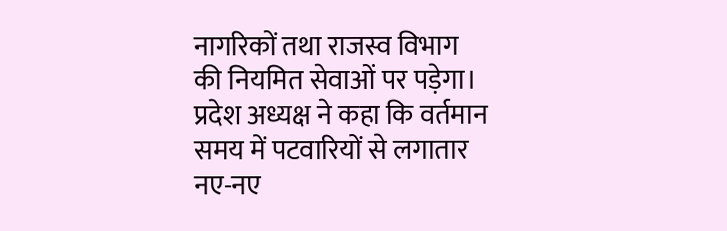नागरिकों तथा राजस्व विभाग की नियमित सेवाओं पर पड़ेगा।
प्रदेश अध्यक्ष ने कहा कि वर्तमान समय में पटवारियों से लगातार नए-नए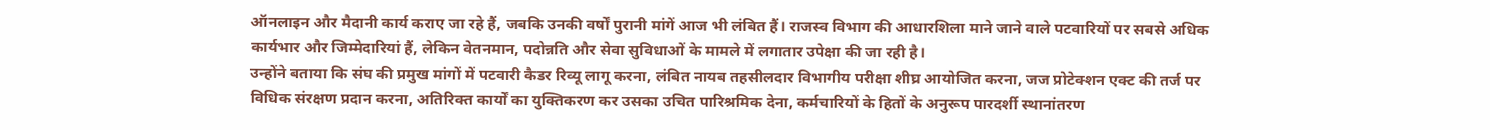ऑनलाइन और मैदानी कार्य कराए जा रहे हैं, जबकि उनकी वर्षों पुरानी मांगें आज भी लंबित हैं। राजस्व विभाग की आधारशिला माने जाने वाले पटवारियों पर सबसे अधिक कार्यभार और जिम्मेदारियां हैं, लेकिन वेतनमान, पदोन्नति और सेवा सुविधाओं के मामले में लगातार उपेक्षा की जा रही है।
उन्होंने बताया कि संघ की प्रमुख मांगों में पटवारी कैडर रिव्यू लागू करना, लंबित नायब तहसीलदार विभागीय परीक्षा शीघ्र आयोजित करना, जज प्रोटेक्शन एक्ट की तर्ज पर विधिक संरक्षण प्रदान करना, अतिरिक्त कार्यों का युक्तिकरण कर उसका उचित पारिश्रमिक देना, कर्मचारियों के हितों के अनुरूप पारदर्शी स्थानांतरण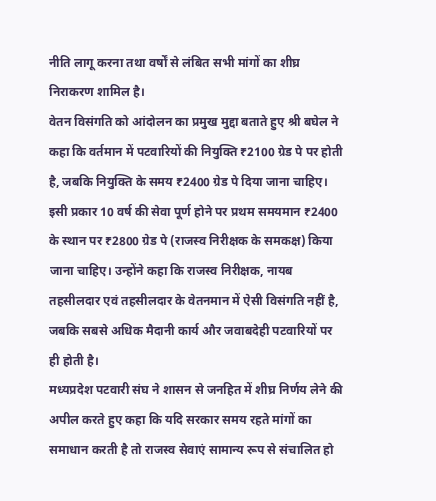नीति लागू करना तथा वर्षों से लंबित सभी मांगों का शीघ्र निराकरण शामिल है।
वेतन विसंगति को आंदोलन का प्रमुख मुद्दा बताते हुए श्री बघेल ने कहा कि वर्तमान में पटवारियों की नियुक्ति ₹2100 ग्रेड पे पर होती है, जबकि नियुक्ति के समय ₹2400 ग्रेड पे दिया जाना चाहिए। इसी प्रकार 10 वर्ष की सेवा पूर्ण होने पर प्रथम समयमान ₹2400 के स्थान पर ₹2800 ग्रेड पे (राजस्व निरीक्षक के समकक्ष) किया जाना चाहिए। उन्होंने कहा कि राजस्व निरीक्षक, नायब तहसीलदार एवं तहसीलदार के वेतनमान में ऐसी विसंगति नहीं है, जबकि सबसे अधिक मैदानी कार्य और जवाबदेही पटवारियों पर ही होती है।
मध्यप्रदेश पटवारी संघ ने शासन से जनहित में शीघ्र निर्णय लेने की अपील करते हुए कहा कि यदि सरकार समय रहते मांगों का समाधान करती है तो राजस्व सेवाएं सामान्य रूप से संचालित हो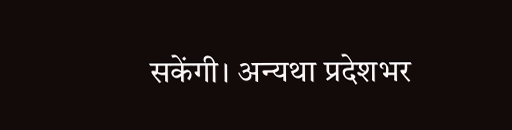सकेंगी। अन्यथा प्रदेशभर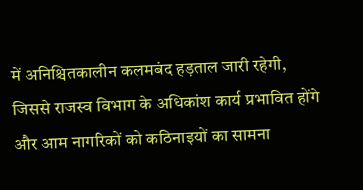में अनिश्चितकालीन कलमबंद हड़ताल जारी रहेगी, जिससे राजस्व विभाग के अधिकांश कार्य प्रभावित होंगे और आम नागरिकों को कठिनाइयों का सामना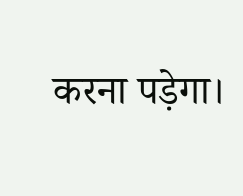करना पड़ेगा।